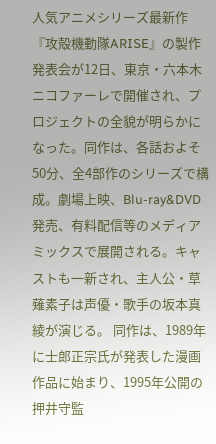人気アニメシリーズ最新作『攻殻機動隊ARISE』の製作発表会が12日、東京・六本木ニコファーレで開催され、プロジェクトの全貌が明らかになった。同作は、各話およそ50分、全4部作のシリーズで構成。劇場上映、Blu-ray&DVD発売、有料配信等のメディアミックスで展開される。キャストも一新され、主人公・草薙素子は声優・歌手の坂本真綾が演じる。 同作は、1989年に士郎正宗氏が発表した漫画作品に始まり、1995年公開の押井守監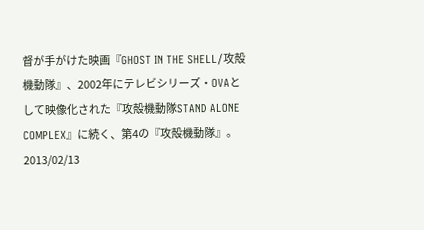督が手がけた映画『GHOST IN THE SHELL/攻殻機動隊』、2002年にテレビシリーズ・OVAとして映像化された『攻殻機動隊STAND ALONE COMPLEX』に続く、第4の『攻殻機動隊』。
2013/02/13